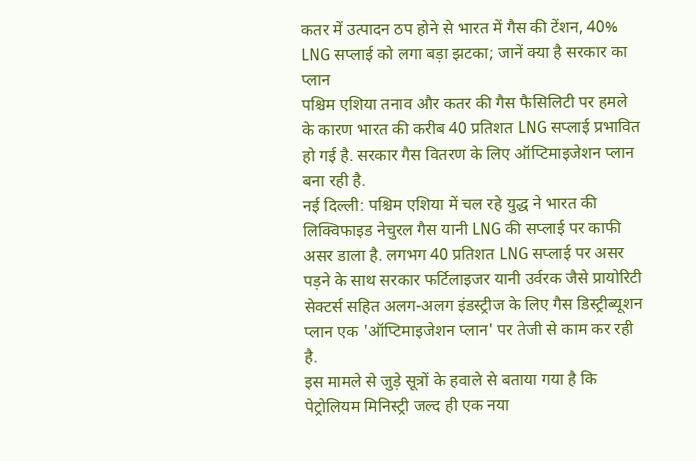कतर में उत्पादन ठप होने से भारत में गैस की टेंशन, 40% LNG सप्लाई को लगा बड़ा झटका; जानें क्या है सरकार का प्लान
पश्चिम एशिया तनाव और कतर की गैस फैसिलिटी पर हमले के कारण भारत की करीब 40 प्रतिशत LNG सप्लाई प्रभावित हो गई है. सरकार गैस वितरण के लिए ऑप्टिमाइजेशन प्लान बना रही है.
नई दिल्ली: पश्चिम एशिया में चल रहे युद्ध ने भारत की लिक्विफाइड नेचुरल गैस यानी LNG की सप्लाई पर काफी असर डाला है. लगभग 40 प्रतिशत LNG सप्लाई पर असर पड़ने के साथ सरकार फर्टिलाइजर यानी उर्वरक जैसे प्रायोरिटी सेक्टर्स सहित अलग-अलग इंडस्ट्रीज के लिए गैस डिस्ट्रीब्यूशन प्लान एक 'ऑप्टिमाइजेशन प्लान' पर तेजी से काम कर रही है.
इस मामले से जुड़े सूत्रों के हवाले से बताया गया है कि पेट्रोलियम मिनिस्ट्री जल्द ही एक नया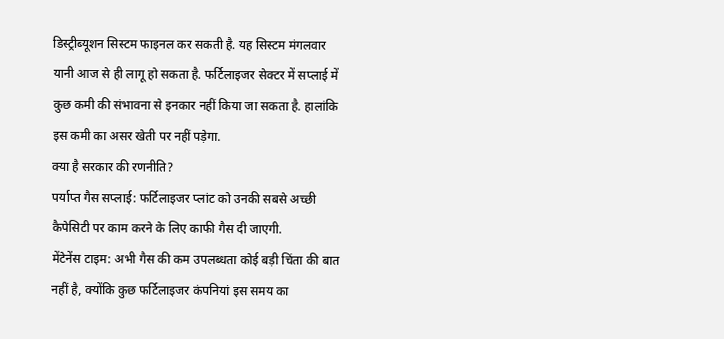डिस्ट्रीब्यूशन सिस्टम फाइनल कर सकती है. यह सिस्टम मंगलवार यानी आज से ही लागू हो सकता है. फर्टिलाइजर सेक्टर में सप्लाई में कुछ कमी की संभावना से इनकार नहीं किया जा सकता है. हालांकि इस कमी का असर खेती पर नहीं पड़ेगा.
क्या है सरकार की रणनीति?
पर्याप्त गैस सप्लाई: फर्टिलाइजर प्लांट को उनकी सबसे अच्छी कैपेसिटी पर काम करने के लिए काफी गैस दी जाएगी.
मेंटेनेंस टाइम: अभी गैस की कम उपलब्धता कोई बड़ी चिंता की बात नहीं है, क्योंकि कुछ फर्टिलाइजर कंपनियां इस समय का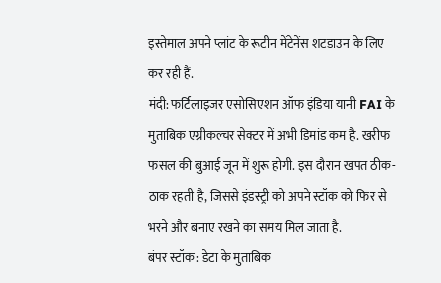इस्तेमाल अपने प्लांट के रूटीन मेंटेनेंस शटडाउन के लिए कर रही हैं.
मंदी: फर्टिलाइजर एसोसिएशन ऑफ इंडिया यानी FAI के मुताबिक एग्रीकल्चर सेक्टर में अभी डिमांड कम है. खरीफ फसल की बुआई जून में शुरू होगी. इस दौरान खपत ठीक-ठाक रहती है, जिससे इंडस्ट्री को अपने स्टॉक को फिर से भरने और बनाए रखने का समय मिल जाता है.
बंपर स्टॉक: डेटा के मुताबिक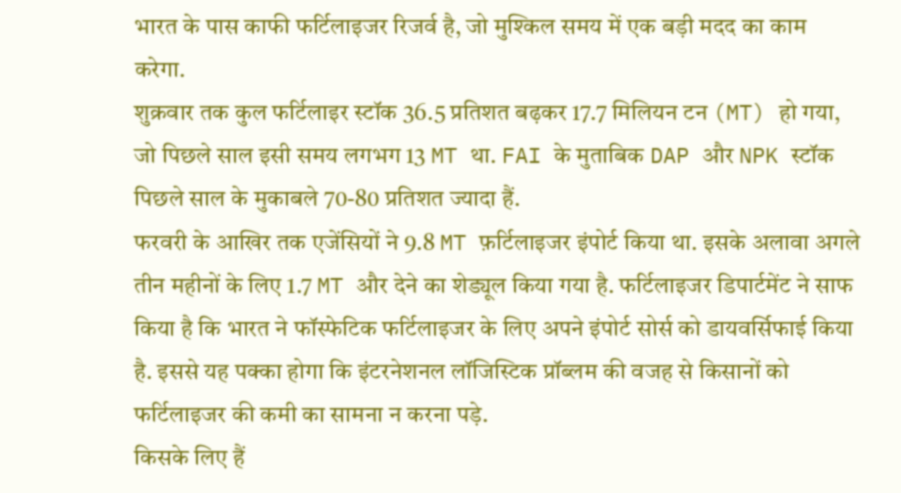भारत के पास काफी फर्टिलाइजर रिजर्व है, जो मुश्किल समय में एक बड़ी मदद का काम करेगा.
शुक्रवार तक कुल फर्टिलाइर स्टॉक 36.5 प्रतिशत बढ़कर 17.7 मिलियन टन (MT) हो गया, जो पिछले साल इसी समय लगभग 13 MT था. FAI के मुताबिक DAP और NPK स्टॉक पिछले साल के मुकाबले 70-80 प्रतिशत ज्यादा हैं.
फरवरी के आखिर तक एजेंसियों ने 9.8 MT फ़र्टिलाइजर इंपोर्ट किया था. इसके अलावा अगले तीन महीनों के लिए 1.7 MT और देने का शेड्यूल किया गया है. फर्टिलाइजर डिपार्टमेंट ने साफ किया है कि भारत ने फॉस्फेटिक फर्टिलाइजर के लिए अपने इंपोर्ट सोर्स को डायवर्सिफाई किया है. इससे यह पक्का होगा कि इंटरनेशनल लॉजिस्टिक प्रॉब्लम की वजह से किसानों को फर्टिलाइजर की कमी का सामना न करना पड़े.
किसके लिए हैं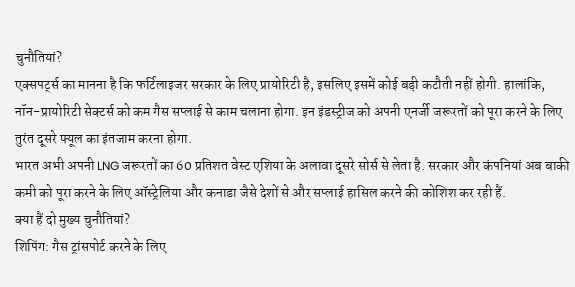चुनौतियां?
एक्सपर्ट्स का मानना है कि फर्टिलाइजर सरकार के लिए प्रायोरिटी है, इसलिए इसमें कोई बड़ी कटौती नहीं होगी. हालांकि, नॉन-प्रायोरिटी सेक्टर्स को कम गैस सप्लाई से काम चलाना होगा. इन इंडस्ट्रीज को अपनी एनर्जी जरूरतों को पूरा करने के लिए तुरंत दूसरे फ्यूल का इंतजाम करना होगा.
भारत अभी अपनी LNG जरूरतों का 60 प्रतिशत वेस्ट एशिया के अलावा दूसरे सोर्स से लेता है. सरकार और कंपनियां अब बाकी कमी को पूरा करने के लिए ऑस्ट्रेलिया और कनाडा जैसे देशों से और सप्लाई हासिल करने की कोशिश कर रही हैं.
क्या हैं दो मुख्य चुनौतियां?
शिपिंग: गैस ट्रांसपोर्ट करने के लिए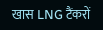खास LNG टैंकरों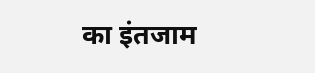का इंतजाम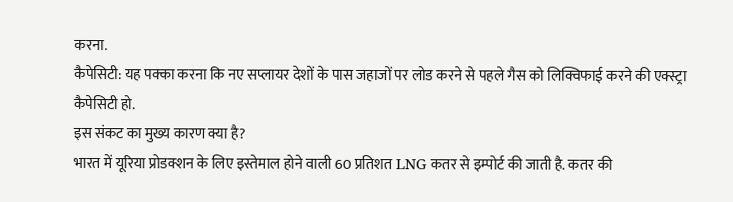करना.
कैपेसिटी: यह पक्का करना कि नए सप्लायर देशों के पास जहाजों पर लोड करने से पहले गैस को लिक्विफाई करने की एक्स्ट्रा कैपेसिटी हो.
इस संकट का मुख्य कारण क्या है?
भारत में यूरिया प्रोडक्शन के लिए इस्तेमाल होने वाली 60 प्रतिशत LNG कतर से इम्पोर्ट की जाती है. कतर की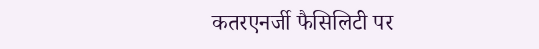कतरएनर्जी फैसिलिटी पर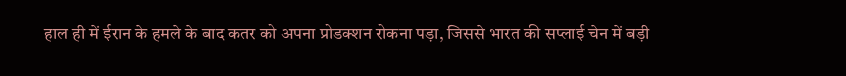हाल ही में ईरान के हमले के बाद कतर को अपना प्रोडक्शन रोकना पड़ा, जिससे भारत की सप्लाई चेन में बड़ी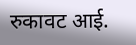रुकावट आई.